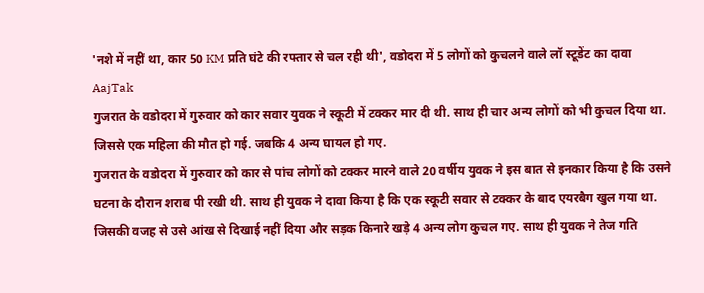'नशे में नहीं था, कार 50 KM प्रति घंटे की रफ्तार से चल रही थी', वडोदरा में 5 लोगों को कुचलने वाले लॉ स्टूडेंट का दावा
AajTak
गुजरात के वडोदरा में गुरुवार को कार सवार युवक ने स्कूटी में टक्कर मार दी थी. साथ ही चार अन्य लोगों को भी कुचल दिया था. जिससे एक महिला की मौत हो गई. जबकि 4 अन्य घायल हो गए.
गुजरात के वडोदरा में गुरुवार को कार से पांच लोगों को टक्कर मारने वाले 20 वर्षीय युवक ने इस बात से इनकार किया है कि उसने घटना के दौरान शराब पी रखी थी. साथ ही युवक ने दावा किया है कि एक स्कूटी सवार से टक्कर के बाद एयरबैग खुल गया था. जिसकी वजह से उसे आंख से दिखाई नहीं दिया और सड़क किनारे खड़े 4 अन्य लोग कुचल गए. साथ ही युवक ने तेज गति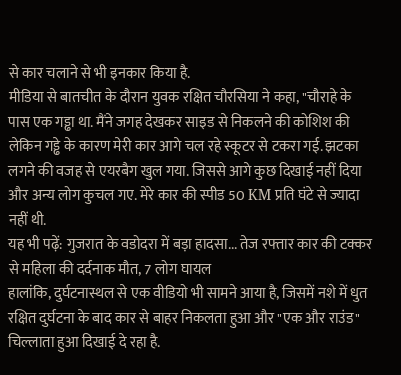से कार चलाने से भी इनकार किया है.
मीडिया से बातचीत के दौरान युवक रक्षित चौरसिया ने कहा, "चौराहे के पास एक गड्ढा था. मैंने जगह देखकर साइड से निकलने की कोशिश की लेकिन गड्ढे के कारण मेरी कार आगे चल रहे स्कूटर से टकरा गई. झटका लगने की वजह से एयरबैग खुल गया. जिससे आगे कुछ दिखाई नहीं दिया और अन्य लोग कुचल गए. मेरे कार की स्पीड 50 KM प्रति घंटे से ज्यादा नहीं थी.
यह भी पढ़ें: गुजरात के वडोदरा में बड़ा हादसा... तेज रफ्तार कार की टक्कर से महिला की दर्दनाक मौत, 7 लोग घायल
हालांकि, दुर्घटनास्थल से एक वीडियो भी सामने आया है, जिसमें नशे में धुत रक्षित दुर्घटना के बाद कार से बाहर निकलता हुआ और "एक और राउंड" चिल्लाता हुआ दिखाई दे रहा है.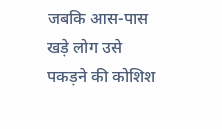जबकि आस-पास खड़े लोग उसे पकड़ने की कोशिश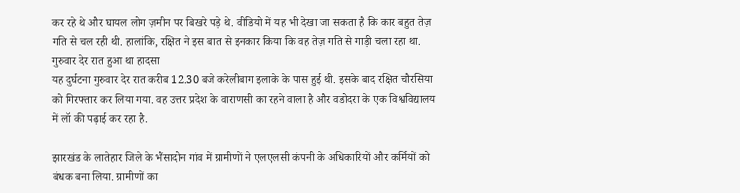कर रहे थे और घायल लोग ज़मीन पर बिखरे पड़े थे. वीडियो में यह भी देखा जा सकता है कि कार बहुत तेज़ गति से चल रही थी. हालांकि, रक्षित ने इस बात से इनकार किया कि वह तेज़ गति से गाड़ी चला रहा था.
गुरुवार देर रात हुआ था हादसा
यह दुर्घटना गुरुवार देर रात करीब 12.30 बजे करेलीबाग इलाके के पास हुई थी. इसके बाद रक्षित चौरसिया को गिरफ्तार कर लिया गया. वह उत्तर प्रदेश के वाराणसी का रहने वाला है और वडोदरा के एक विश्वविद्यालय में लॉ की पढ़ाई कर रहा है.

झारखंड के लातेहार जिले के भैंसादोन गांव में ग्रामीणों ने एलएलसी कंपनी के अधिकारियों और कर्मियों को बंधक बना लिया. ग्रामीणों का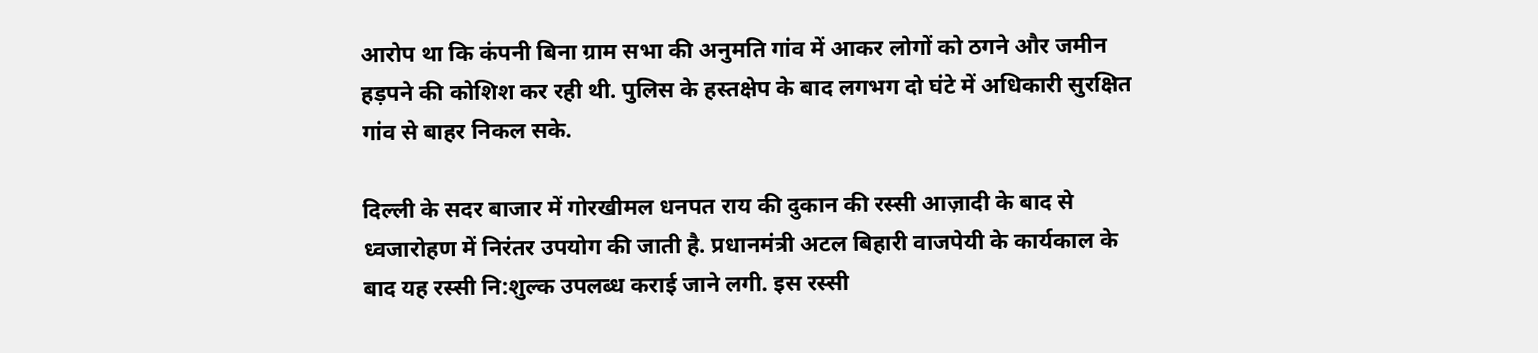आरोप था कि कंपनी बिना ग्राम सभा की अनुमति गांव में आकर लोगों को ठगने और जमीन हड़पने की कोशिश कर रही थी. पुलिस के हस्तक्षेप के बाद लगभग दो घंटे में अधिकारी सुरक्षित गांव से बाहर निकल सके.

दिल्ली के सदर बाजार में गोरखीमल धनपत राय की दुकान की रस्सी आज़ादी के बाद से ध्वजारोहण में निरंतर उपयोग की जाती है. प्रधानमंत्री अटल बिहारी वाजपेयी के कार्यकाल के बाद यह रस्सी नि:शुल्क उपलब्ध कराई जाने लगी. इस रस्सी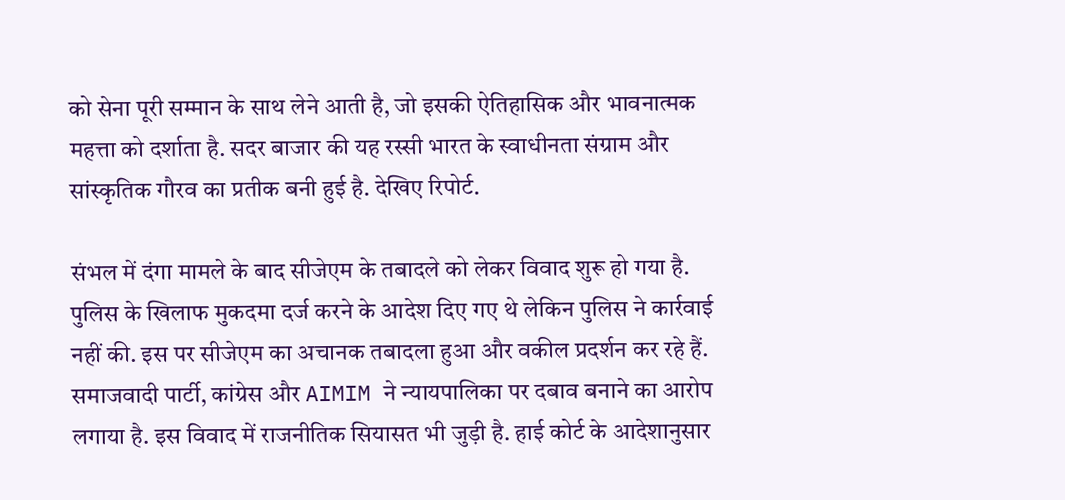को सेना पूरी सम्मान के साथ लेने आती है, जो इसकी ऐतिहासिक और भावनात्मक महत्ता को दर्शाता है. सदर बाजार की यह रस्सी भारत के स्वाधीनता संग्राम और सांस्कृतिक गौरव का प्रतीक बनी हुई है. देखिए रिपोर्ट.

संभल में दंगा मामले के बाद सीजेएम के तबादले को लेकर विवाद शुरू हो गया है. पुलिस के खिलाफ मुकदमा दर्ज करने के आदेश दिए गए थे लेकिन पुलिस ने कार्रवाई नहीं की. इस पर सीजेएम का अचानक तबादला हुआ और वकील प्रदर्शन कर रहे हैं. समाजवादी पार्टी, कांग्रेस और AIMIM ने न्यायपालिका पर दबाव बनाने का आरोप लगाया है. इस विवाद में राजनीतिक सियासत भी जुड़ी है. हाई कोर्ट के आदेशानुसार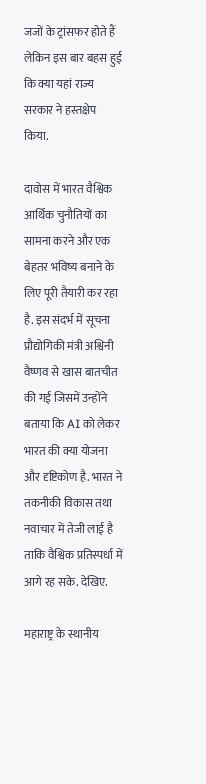जजों के ट्रांसफर होते हैं लेकिन इस बार बहस हुई कि क्या यहां राज्य सरकार ने हस्तक्षेप किया.

दावोस में भारत वैश्विक आर्थिक चुनौतियों का सामना करने और एक बेहतर भविष्य बनाने के लिए पूरी तैयारी कर रहा है. इस संदर्भ में सूचना प्रौद्योगिकी मंत्री अश्विनी वैष्णव से खास बातचीत की गई जिसमें उन्होंने बताया कि AI को लेकर भारत की क्या योजना और दृष्टिकोण है. भारत ने तकनीकी विकास तथा नवाचार में तेजी लाई है ताकि वैश्विक प्रतिस्पर्धा में आगे रह सके. देखिए.

महाराष्ट्र के स्थानीय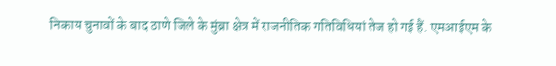निकाय चुनावों के बाद ठाणे जिले के मुंब्रा क्षेत्र में राजनीतिक गतिविधियां तेज हो गई हैं. एमआईएम के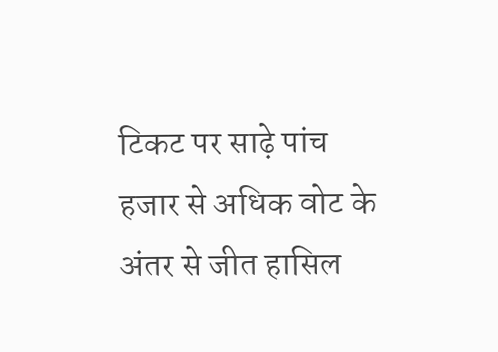टिकट पर साढ़े पांच हजार से अधिक वोट के अंतर से जीत हासिल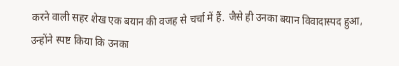करने वाली सहर शेख एक बयान की वजह से चर्चा में हैं. जैसे ही उनका बयान विवादास्पद हुआ, उन्होंने स्पष्ट किया कि उनका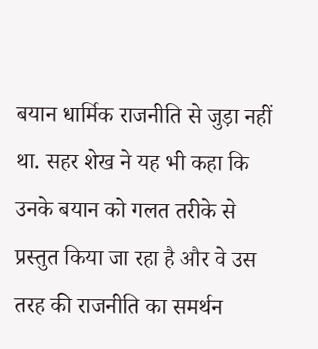बयान धार्मिक राजनीति से जुड़ा नहीं था. सहर शेख ने यह भी कहा कि उनके बयान को गलत तरीके से प्रस्तुत किया जा रहा है और वे उस तरह की राजनीति का समर्थन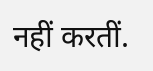नहीं करतीं.